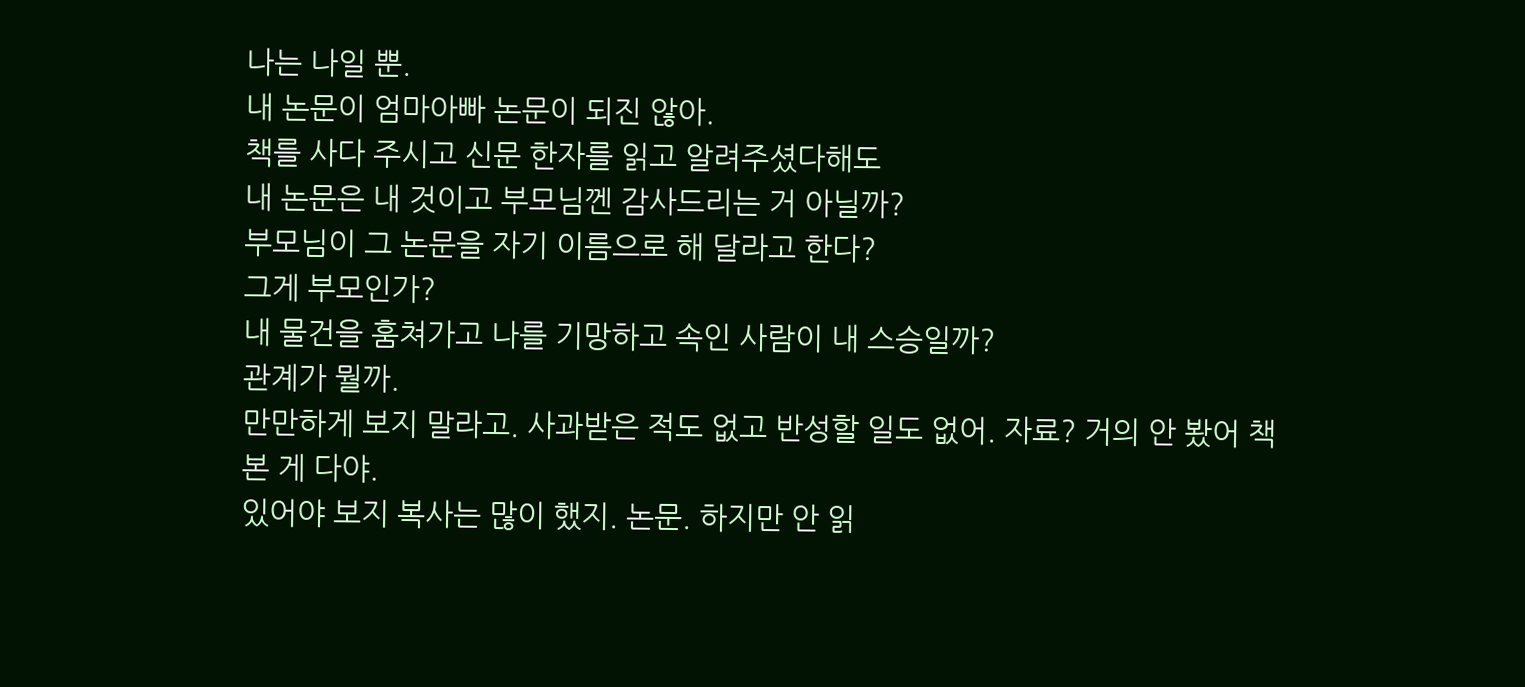나는 나일 뿐.
내 논문이 엄마아빠 논문이 되진 않아.
책를 사다 주시고 신문 한자를 읽고 알려주셨다해도
내 논문은 내 것이고 부모님껜 감사드리는 거 아닐까?
부모님이 그 논문을 자기 이름으로 해 달라고 한다?
그게 부모인가?
내 물건을 훔쳐가고 나를 기망하고 속인 사람이 내 스승일까?
관계가 뭘까.
만만하게 보지 말라고. 사과받은 적도 없고 반성할 일도 없어. 자료? 거의 안 봤어 책 본 게 다야.
있어야 보지 복사는 많이 했지. 논문. 하지만 안 읽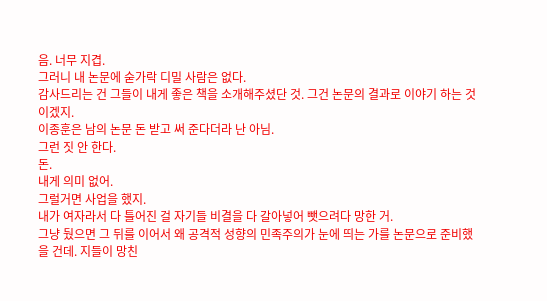음. 너무 지겹.
그러니 내 논문에 숟가락 디밀 사람은 없다.
감사드리는 건 그들이 내게 좋은 책을 소개해주셨단 것. 그건 논문의 결과로 이야기 하는 것이겠지.
이종훈은 남의 논문 돈 받고 써 준다더라 난 아님.
그런 짓 안 한다.
돈.
내게 의미 없어.
그럴거면 사업을 했지.
내가 여자라서 다 틀어진 걸 자기들 비결을 다 갈아넣어 뺏으려다 망한 거.
그냥 뒀으면 그 뒤를 이어서 왜 공격적 성향의 민족주의가 눈에 띄는 가를 논문으로 준비했을 건데. 지들이 망친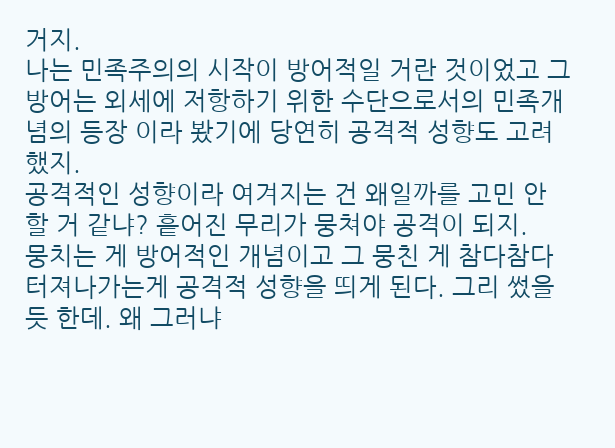거지.
나는 민족주의의 시작이 방어적일 거란 것이었고 그 방어는 외세에 저항하기 위한 수단으로서의 민족개념의 등장 이라 봤기에 당연히 공격적 성향도 고려했지.
공격적인 성향이라 여겨지는 건 왜일까를 고민 안 할 거 같냐? 흩어진 무리가 뭉쳐야 공격이 되지.
뭉치는 게 방어적인 개념이고 그 뭉친 게 참다참다 터져나가는게 공격적 성향을 띄게 된다. 그리 썼을 듯 한데. 왜 그러냐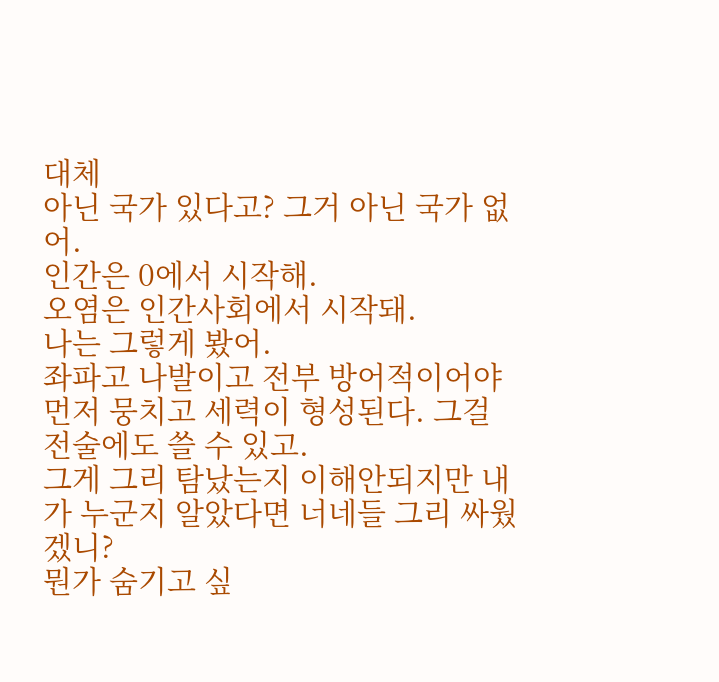대체
아닌 국가 있다고? 그거 아닌 국가 없어.
인간은 0에서 시작해.
오염은 인간사회에서 시작돼.
나는 그렇게 봤어.
좌파고 나발이고 전부 방어적이어야 먼저 뭉치고 세력이 형성된다. 그걸 전술에도 쓸 수 있고.
그게 그리 탐났는지 이해안되지만 내가 누군지 알았다면 너네들 그리 싸웠겠니?
뭔가 숨기고 싶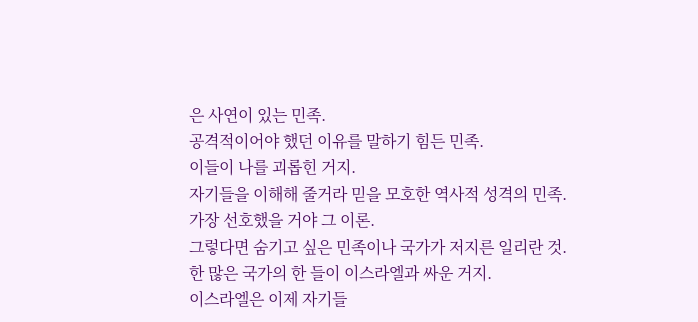은 사연이 있는 민족.
공격적이어야 했던 이유를 말하기 힘든 민족.
이들이 나를 괴롭힌 거지.
자기들을 이해해 줄거라 믿을 모호한 역사적 성격의 민족.
가장 선호했을 거야 그 이론.
그렇다면 숨기고 싶은 민족이나 국가가 저지른 일리란 것.
한 많은 국가의 한 들이 이스라엘과 싸운 거지.
이스라엘은 이제 자기들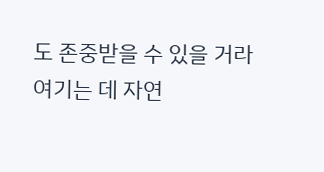도 존중받을 수 있을 거라 여기는 데 자연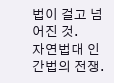법이 걸고 넘어진 것.
자연법대 인간법의 전쟁.